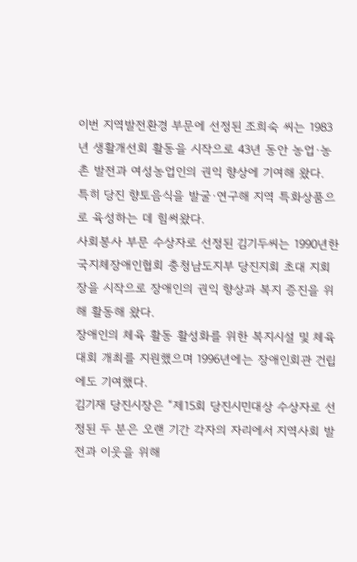이번 지역발전환경 부문에 선정된 조희숙 씨는 1983년 생활개선회 활동을 시작으로 43년 동안 농업·농촌 발전과 여성농업인의 권익 향상에 기여해 왔다.
특히 당진 향토음식을 발굴·연구해 지역 특화상품으로 육성하는 데 힘써왔다.
사회봉사 부문 수상자로 선정된 김기두씨는 1990년한국지체장애인협회 충청남도지부 당진지회 초대 지회장을 시작으로 장애인의 권익 향상과 복지 증진을 위해 활동해 왔다.
장애인의 체육 활동 활성화를 위한 복지시설 및 체육대회 개최를 지원했으며 1996년에는 장애인회관 건립에도 기여했다.
김기재 당진시장은 “제15회 당진시민대상 수상자로 선정된 두 분은 오랜 기간 각자의 자리에서 지역사회 발전과 이웃을 위해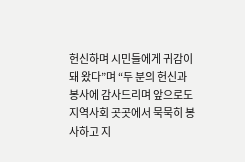헌신하며 시민들에게 귀감이 돼 왔다”며 “두 분의 헌신과 봉사에 감사드리며 앞으로도 지역사회 곳곳에서 묵묵히 봉사하고 지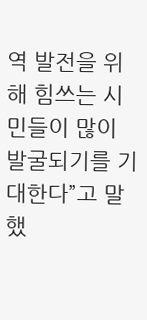역 발전을 위해 힘쓰는 시민들이 많이 발굴되기를 기대한다”고 말했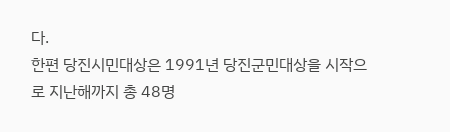다.
한편 당진시민대상은 1991년 당진군민대상을 시작으로 지난해까지 총 48명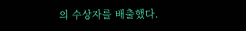의 수상자를 배출했다.